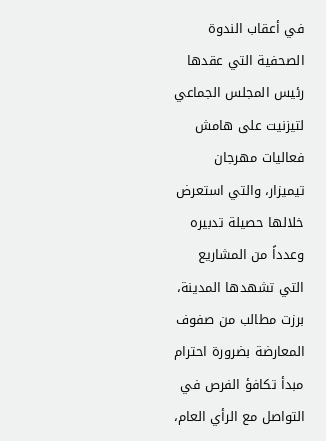في أعقاب الندوة الصحفية التي عقدها رئيس المجلس الجماعي لتيزنيت على هامش فعاليات مهرجان تيميزار، والتي استعرض خلالها حصيلة تدبيره وعدداً من المشاريع التي تشهدها المدينة، برزت مطالب من صفوف المعارضة بضرورة احترام مبدأ تكافؤ الفرص في التواصل مع الرأي العام،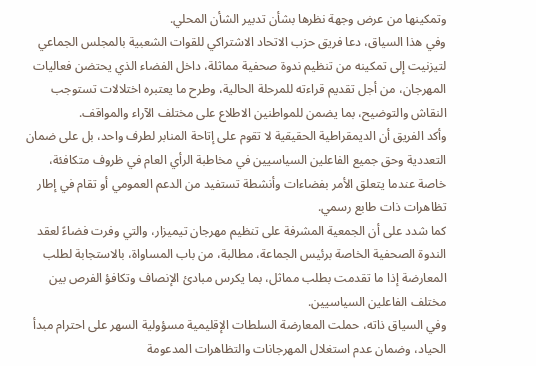وتمكينها من عرض وجهة نظرها بشأن تدبير الشأن المحلي.
وفي هذا السياق، دعا فريق حزب الاتحاد الاشتراكي للقوات الشعبية بالمجلس الجماعي لتيزنيت إلى تمكينه من تنظيم ندوة صحفية مماثلة، داخل الفضاء الذي يحتضن فعاليات المهرجان، من أجل تقديم قراءته للمرحلة الحالية، وطرح ما يعتبره اختلالات تستوجب النقاش والتوضيح، بما يضمن للمواطنين الاطلاع على مختلف الآراء والمواقف.
وأكد الفريق أن الديمقراطية الحقيقية لا تقوم على إتاحة المنابر لطرف واحد، بل على ضمان التعددية وحق جميع الفاعلين السياسيين في مخاطبة الرأي العام في ظروف متكافئة، خاصة عندما يتعلق الأمر بفضاءات وأنشطة تستفيد من الدعم العمومي أو تقام في إطار تظاهرات ذات طابع رسمي.
كما شدد على أن الجمعية المشرفة على تنظيم مهرجان تيميزار، والتي وفرت فضاءً لعقد الندوة الصحفية الخاصة برئيس الجماعة، مطالبة، من باب المساواة، بالاستجابة لطلب المعارضة إذا ما تقدمت بطلب مماثل، بما يكرس مبادئ الإنصاف وتكافؤ الفرص بين مختلف الفاعلين السياسيين.
وفي السياق ذاته، حملت المعارضة السلطات الإقليمية مسؤولية السهر على احترام مبدأ الحياد، وضمان عدم استغلال المهرجانات والتظاهرات المدعومة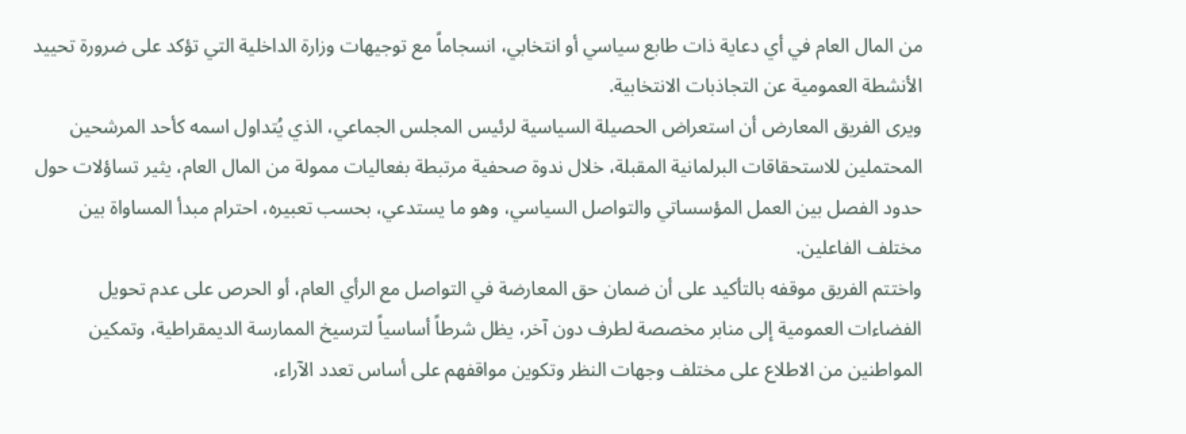من المال العام في أي دعاية ذات طابع سياسي أو انتخابي، انسجاماً مع توجيهات وزارة الداخلية التي تؤكد على ضرورة تحييد الأنشطة العمومية عن التجاذبات الانتخابية.
ويرى الفريق المعارض أن استعراض الحصيلة السياسية لرئيس المجلس الجماعي، الذي يُتداول اسمه كأحد المرشحين المحتملين للاستحقاقات البرلمانية المقبلة، خلال ندوة صحفية مرتبطة بفعاليات ممولة من المال العام، يثير تساؤلات حول حدود الفصل بين العمل المؤسساتي والتواصل السياسي، وهو ما يستدعي، بحسب تعبيره، احترام مبدأ المساواة بين مختلف الفاعلين.
واختتم الفريق موقفه بالتأكيد على أن ضمان حق المعارضة في التواصل مع الرأي العام، أو الحرص على عدم تحويل الفضاءات العمومية إلى منابر مخصصة لطرف دون آخر، يظل شرطاً أساسياً لترسيخ الممارسة الديمقراطية، وتمكين المواطنين من الاطلاع على مختلف وجهات النظر وتكوين مواقفهم على أساس تعدد الآراء،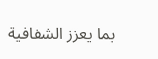بما يعزز الشفافية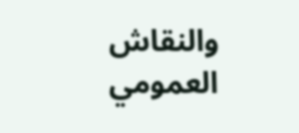والنقاش العمومي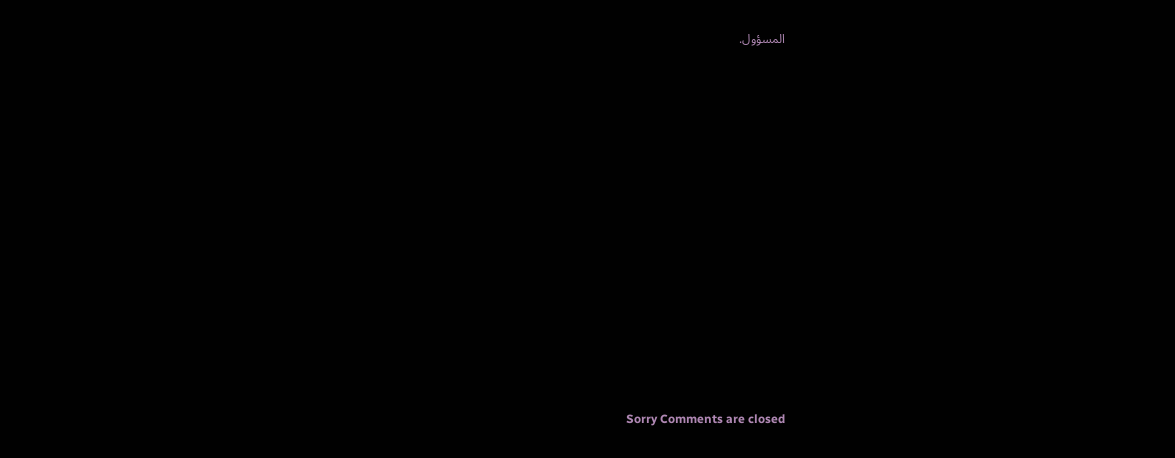المسؤول.


















Sorry Comments are closed